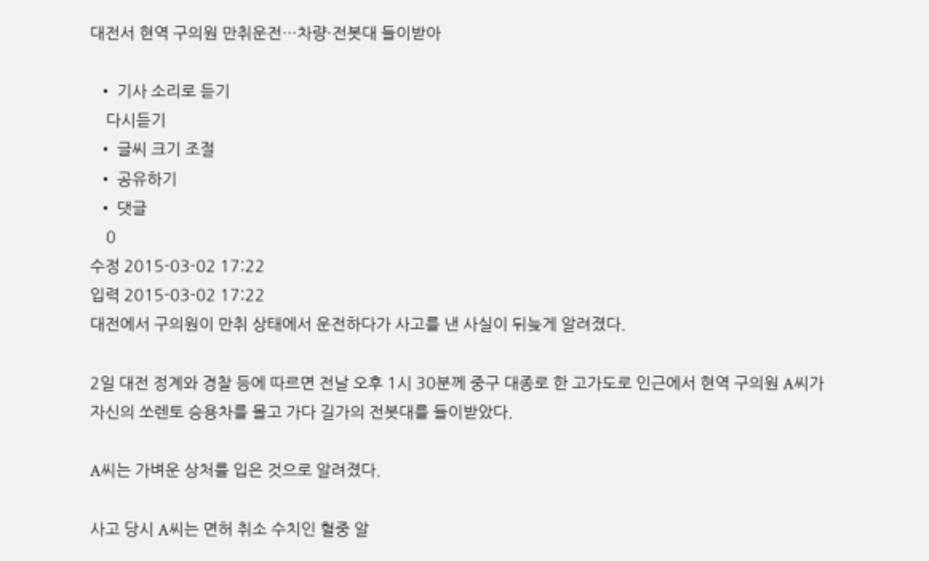대전서 현역 구의원 만취운전…차량·전봇대 들이받아

  • 기사 소리로 듣기
    다시듣기
  • 글씨 크기 조절
  • 공유하기
  • 댓글
    0
수정 2015-03-02 17:22
입력 2015-03-02 17:22
대전에서 구의원이 만취 상태에서 운전하다가 사고를 낸 사실이 뒤늦게 알려졌다.

2일 대전 정계와 경찰 등에 따르면 전날 오후 1시 30분께 중구 대종로 한 고가도로 인근에서 현역 구의원 A씨가 자신의 쏘렌토 승용차를 몰고 가다 길가의 전봇대를 들이받았다.

A씨는 가벼운 상처를 입은 것으로 알려졌다.

사고 당시 A씨는 면허 취소 수치인 혈중 알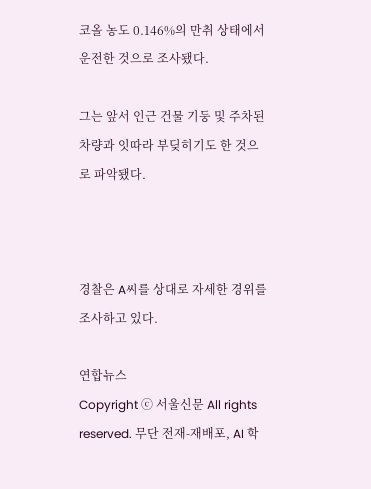코올 농도 0.146%의 만취 상태에서 운전한 것으로 조사됐다.

그는 앞서 인근 건물 기둥 및 주차된 차량과 잇따라 부딪히기도 한 것으로 파악됐다.



경찰은 A씨를 상대로 자세한 경위를 조사하고 있다.

연합뉴스
Copyright ⓒ 서울신문 All rights reserved. 무단 전재-재배포, AI 학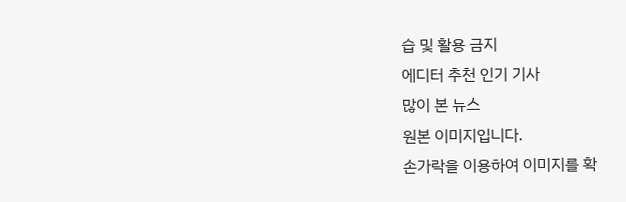습 및 활용 금지
에디터 추천 인기 기사
많이 본 뉴스
원본 이미지입니다.
손가락을 이용하여 이미지를 확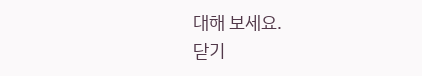대해 보세요.
닫기